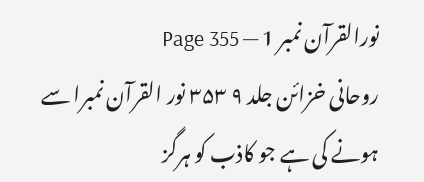نورالقرآن نمبر 1 — Page 355
روحانی خزائن جلد ۹ ۳۵۳ نور القرآن نمبرا سے ہونے کی ہے جو کاذب کو ہرگز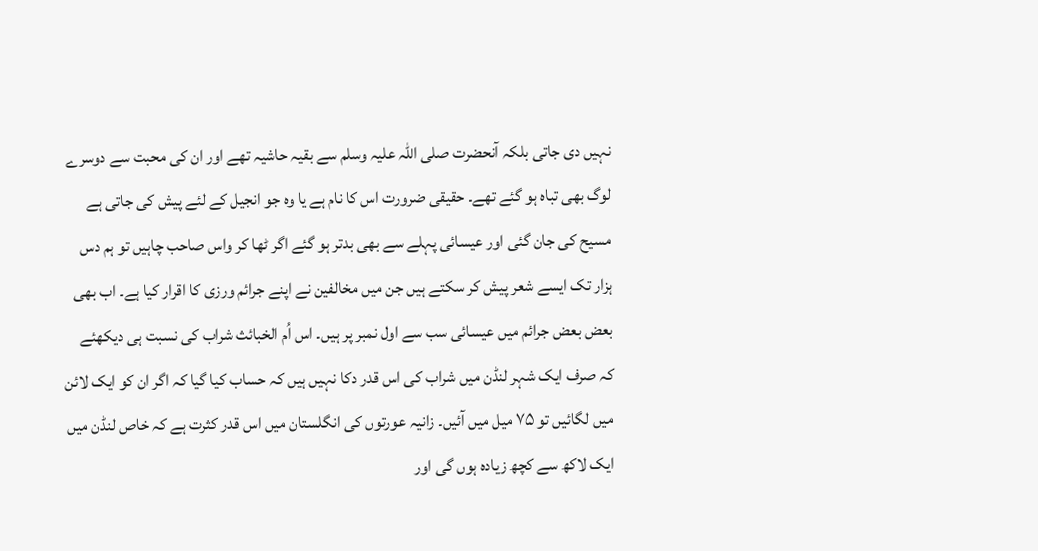نہیں دی جاتی بلکہ آنحضرت صلی اللہ علیہ وسلم سے بقیہ حاشیہ تھے اور ان کی محبت سے دوسرے لوگ بھی تباہ ہو گئے تھے۔ حقیقی ضرورت اس کا نام ہے یا وہ جو انجیل کے لئے پیش کی جاتی ہے مسیح کی جان گئی اور عیسائی پہلے سے بھی بدتر ہو گئے اگر ٹھا کر واس صاحب چاہیں تو ہم دس ہزار تک ایسے شعر پیش کر سکتے ہیں جن میں مخالفین نے اپنے جرائم ورزی کا اقرار کیا ہے۔ اب بھی بعض بعض جرائم میں عیسائی سب سے اول نمبر پر ہیں۔ اس اُم الخبائث شراب کی نسبت ہی دیکھئے کہ صرف ایک شہر لنڈن میں شراب کی اس قدر دکا نہیں ہیں کہ حساب کیا گیا کہ اگر ان کو ایک لائن میں لگائیں تو ۷۵ میل میں آئیں۔ زانیہ عورتوں کی انگلستان میں اس قدر کثرت ہے کہ خاص لنڈن میں ایک لاکھ سے کچھ زیادہ ہوں گی اور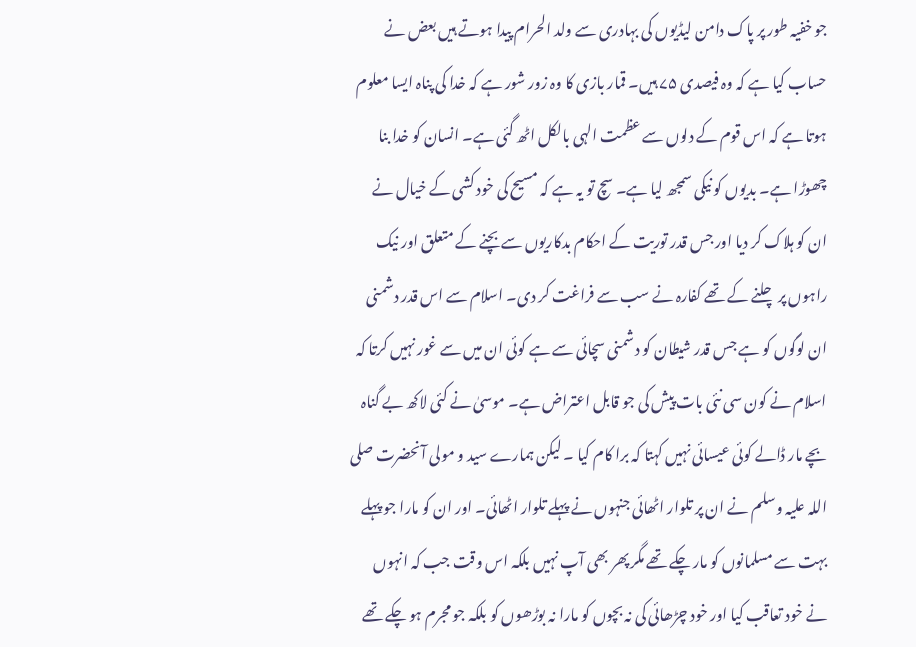جو خفیہ طور پر پاک دامن لیڈیوں کی بہادری سے ولد الحرام پیدا ہوتے ہیں بعض نے حساب کیا ہے کہ وہ فیصدی ۷۵ ہیں۔ قمار بازی کا وہ زور شور ہے کہ خدا کی پناہ ایسا معلوم ہوتا ہے کہ اس قوم کے دلوں سے عظمت الہی بالکل اٹھ گئی ہے۔ انسان کو خدا بنا چھوڑا ہے۔ بدیوں کو نیکی سمجھ لیا ہے۔ سچ تو یہ ہے کہ مسیح کی خود کشی کے خیال نے ان کو ہلاک کر دیا اور جس قدر توریت کے احکام بدکاریوں سے بچنے کے متعلق اور نیک راہوں پر چلنے کے تھے کفارہ نے سب سے فراغت کر دی۔ اسلام سے اس قدر دشمنی ان لوگوں کو ہے جس قدر شیطان کو دشمنی سچائی سے ہے کوئی ان میں سے غور نہیں کرتا کہ اسلام نے کون سی نئی بات پیش کی جو قابل اعتراض ہے۔ موسیٰ نے کئی لاکھ بے گناہ بچے مار ڈالے کوئی عیسائی نہیں کہتا کہ برا کام کیا ۔ لیکن ہمارے سید و مولی آنحضرت صلی اللہ علیہ وسلم نے ان پر تلوار اٹھائی جنہوں نے پہلے تلوار اٹھائی۔ اور ان کو مارا جو پہلے بہت سے مسلمانوں کو مار چکے تھے مگر پھر بھی آپ نہیں بلکہ اس وقت جب کہ انہوں نے خود تعاقب کیا اور خود چڑھائی کی نہ بچوں کو مارا نہ بوڑھوں کو بلکہ جو مجرم ہو چکے تھے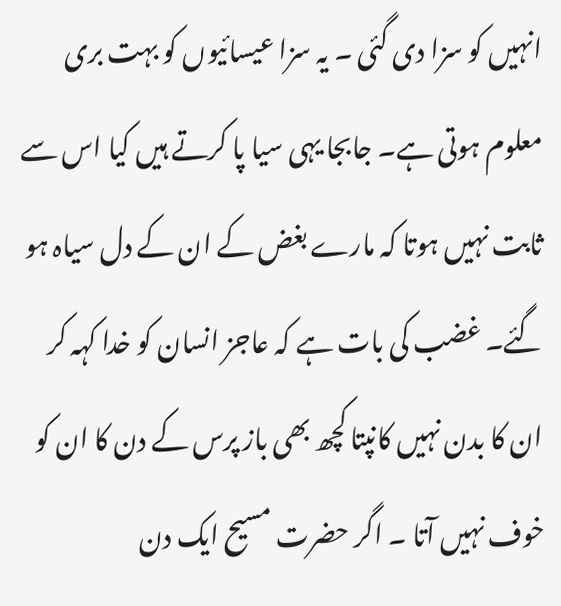انہیں کو سزا دی گئی ۔ یہ سزا عیسائیوں کو بہت بری معلوم ہوتی ہے۔ جابجا یہی سیا پا کرتے ہیں کیا اس سے ثابت نہیں ہوتا کہ مارے بغض کے ان کے دل سیاہ ہو گئے۔ غضب کی بات ہے کہ عاجز انسان کو خدا کہہ کر ان کا بدن نہیں کانپتا کچھ بھی باز پرس کے دن کا ان کو خوف نہیں آتا ۔ اگر حضرت مسیح ایک دن